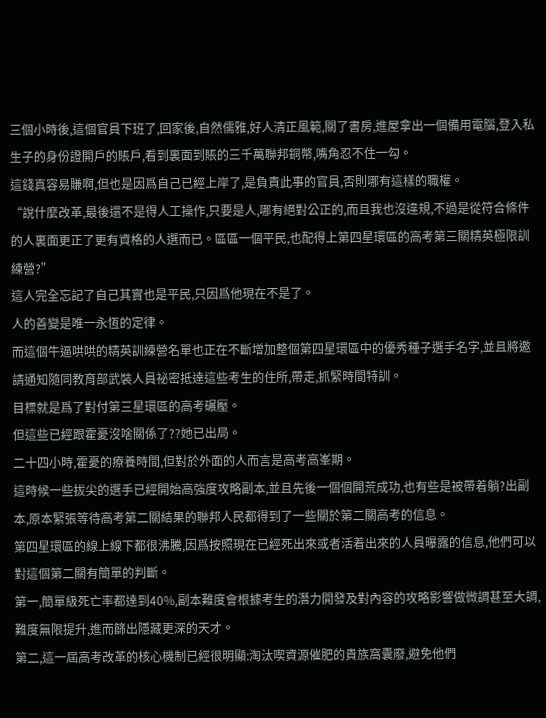三個小時後,這個官員下班了,回家後,自然儒雅,好人清正風範,關了書房,進屋拿出一個備用電腦,登入私生子的身份證開戶的賬戶,看到裏面到賬的三千萬聯邦銅幣,嘴角忍不住一勾。
這錢真容易賺啊,但也是因爲自己已經上岸了,是負責此事的官員,否則哪有這樣的職權。
“說什麼改革,最後還不是得人工操作,只要是人,哪有絕對公正的,而且我也沒違規,不過是從符合條件的人裏面更正了更有資格的人選而已。區區一個平民,也配得上第四星環區的高考第三關精英極限訓練營?”
這人完全忘記了自己其實也是平民,只因爲他現在不是了。
人的善變是唯一永恆的定律。
而這個牛逼哄哄的精英訓練營名單也正在不斷增加整個第四星環區中的優秀種子選手名字,並且將邀請通知隨同教育部武裝人員祕密抵達這些考生的住所,帶走,抓緊時間特訓。
目標就是爲了對付第三星環區的高考碾壓。
但這些已經跟霍憂沒啥關係了??她已出局。
二十四小時,霍憂的療養時間,但對於外面的人而言是高考高峯期。
這時候一些拔尖的選手已經開始高強度攻略副本,並且先後一個個開荒成功,也有些是被帶着躺?出副本,原本緊張等待高考第二關結果的聯邦人民都得到了一些關於第二關高考的信息。
第四星環區的線上線下都很沸騰,因爲按照現在已經死出來或者活着出來的人員曝露的信息,他們可以對這個第二關有簡單的判斷。
第一,簡單級死亡率都達到40%,副本難度會根據考生的潛力開發及對內容的攻略影響做微調甚至大調,難度無限提升,進而篩出隱藏更深的天才。
第二,這一屆高考改革的核心機制已經很明顯:淘汰喫資源催肥的貴族窩囊廢,避免他們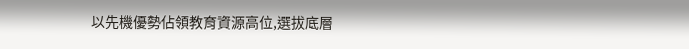以先機優勢佔領教育資源高位,選拔底層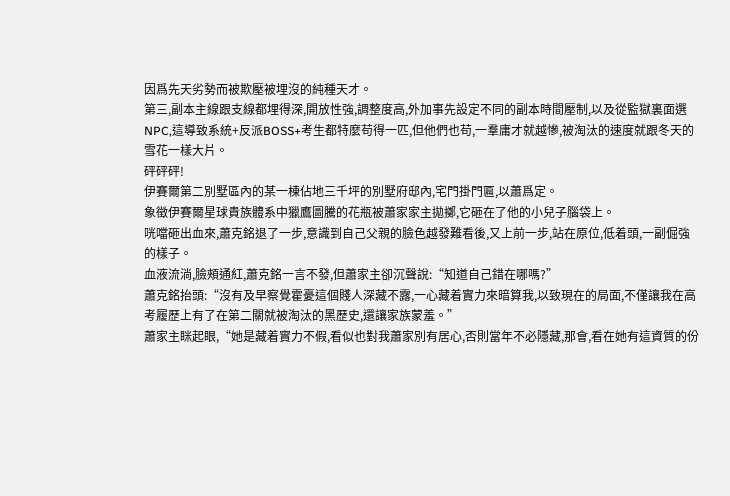因爲先天劣勢而被欺壓被埋沒的純種天才。
第三,副本主線跟支線都埋得深,開放性強,調整度高,外加事先設定不同的副本時間壓制,以及從監獄裏面選NPC,這導致系統+反派BOSS+考生都特麼苟得一匹,但他們也苟,一羣庸才就越慘,被淘汰的速度就跟冬天的雪花一樣大片。
砰砰砰!
伊賽爾第二別墅區內的某一棟佔地三千坪的別墅府邸內,宅門掛門匾,以蕭爲定。
象徵伊賽爾星球貴族體系中獵鷹圖騰的花瓶被蕭家家主拋擲,它砸在了他的小兒子腦袋上。
咣噹砸出血來,蕭克銘退了一步,意識到自己父親的臉色越發難看後,又上前一步,站在原位,低着頭,一副倔強的樣子。
血液流淌,臉頰通紅,蕭克銘一言不發,但蕭家主卻沉聲說:“知道自己錯在哪嗎?”
蕭克銘抬頭:“沒有及早察覺霍憂這個賤人深藏不露,一心藏着實力來暗算我,以致現在的局面,不僅讓我在高考履歷上有了在第二關就被淘汰的黑歷史,還讓家族蒙羞。”
蕭家主眯起眼,“她是藏着實力不假,看似也對我蕭家別有居心,否則當年不必隱藏,那會,看在她有這資質的份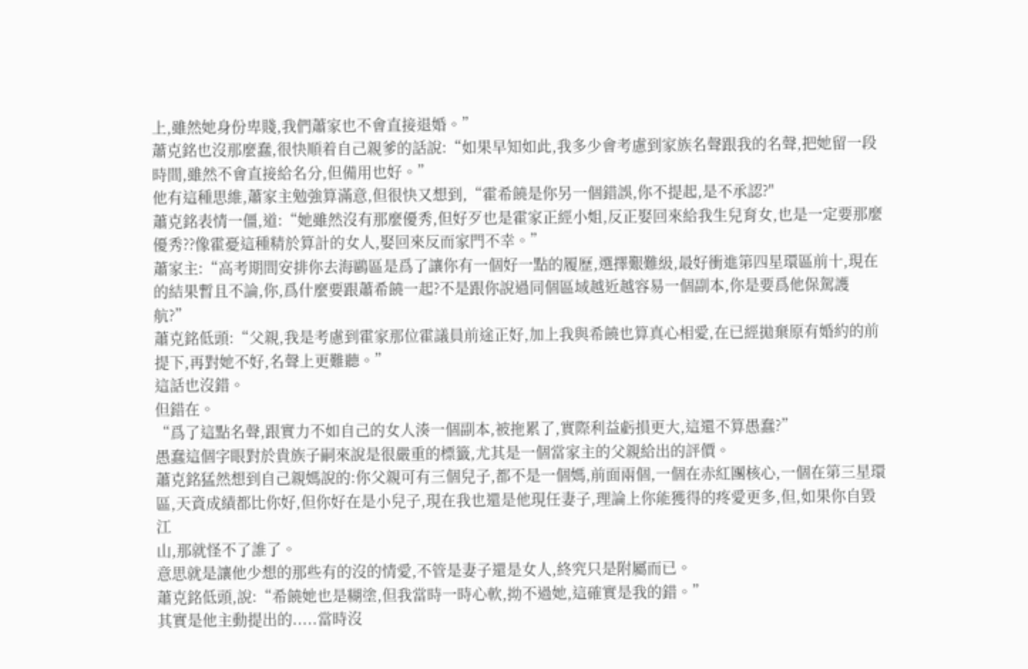上,雖然她身份卑賤,我們蕭家也不會直接退婚。”
蕭克銘也沒那麼蠢,很快順着自己親爹的話說:“如果早知如此,我多少會考慮到家族名聲跟我的名聲,把她留一段時間,雖然不會直接給名分,但備用也好。”
他有這種思維,蕭家主勉強算滿意,但很快又想到,“霍希饒是你另一個錯誤,你不提起,是不承認?"
蕭克銘表情一僵,道:“她雖然沒有那麼優秀,但好歹也是霍家正經小姐,反正娶回來給我生兒育女,也是一定要那麼優秀??像霍憂這種精於算計的女人,娶回來反而家門不幸。”
蕭家主:“高考期間安排你去海鷗區是爲了讓你有一個好一點的履歷,選擇艱難級,最好衝進第四星環區前十,現在的結果暫且不論,你,爲什麼要跟蕭希饒一起?不是跟你說過同個區域越近越容易一個副本,你是要爲他保駕護航?”
蕭克銘低頭:“父親,我是考慮到霍家那位霍議員前途正好,加上我與希饒也算真心相愛,在已經拋棄原有婚約的前提下,再對她不好,名聲上更難聽。”
這話也沒錯。
但錯在。
“爲了這點名聲,跟實力不如自己的女人湊一個副本,被拖累了,實際利益虧損更大,這還不算愚蠢?”
愚蠢這個字眼對於貴族子嗣來說是很嚴重的標籤,尤其是一個當家主的父親給出的評價。
蕭克銘猛然想到自己親媽說的:你父親可有三個兒子,都不是一個媽,前面兩個,一個在赤紅團核心,一個在第三星環區,天資成績都比你好,但你好在是小兒子,現在我也還是他現任妻子,理論上你能獲得的疼愛更多,但,如果你自毀江
山,那就怪不了誰了。
意思就是讓他少想的那些有的沒的情愛,不管是妻子還是女人,終究只是附屬而已。
蕭克銘低頭,說:“希饒她也是糊塗,但我當時一時心軟,拗不過她,這確實是我的錯。”
其實是他主動提出的.....當時沒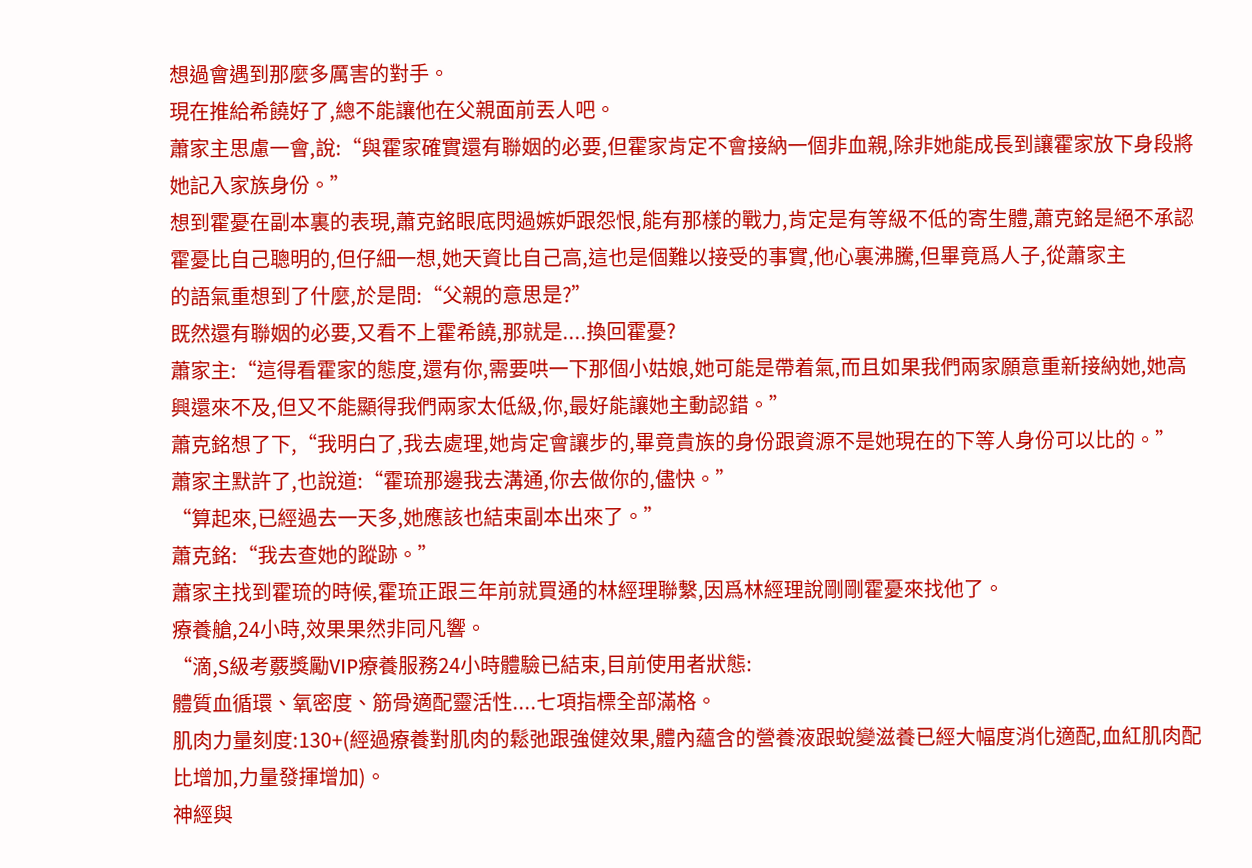想過會遇到那麼多厲害的對手。
現在推給希饒好了,總不能讓他在父親面前丟人吧。
蕭家主思慮一會,說:“與霍家確實還有聯姻的必要,但霍家肯定不會接納一個非血親,除非她能成長到讓霍家放下身段將她記入家族身份。”
想到霍憂在副本裏的表現,蕭克銘眼底閃過嫉妒跟怨恨,能有那樣的戰力,肯定是有等級不低的寄生體,蕭克銘是絕不承認霍憂比自己聰明的,但仔細一想,她天資比自己高,這也是個難以接受的事實,他心裏沸騰,但畢竟爲人子,從蕭家主
的語氣重想到了什麼,於是問:“父親的意思是?”
既然還有聯姻的必要,又看不上霍希饒,那就是....換回霍憂?
蕭家主:“這得看霍家的態度,還有你,需要哄一下那個小姑娘,她可能是帶着氣,而且如果我們兩家願意重新接納她,她高興還來不及,但又不能顯得我們兩家太低級,你,最好能讓她主動認錯。”
蕭克銘想了下,“我明白了,我去處理,她肯定會讓步的,畢竟貴族的身份跟資源不是她現在的下等人身份可以比的。”
蕭家主默許了,也說道:“霍琉那邊我去溝通,你去做你的,儘快。”
“算起來,已經過去一天多,她應該也結束副本出來了。”
蕭克銘:“我去查她的蹤跡。”
蕭家主找到霍琉的時候,霍琉正跟三年前就買通的林經理聯繫,因爲林經理說剛剛霍憂來找他了。
療養艙,24小時,效果果然非同凡響。
“滴,S級考覈獎勵VIP療養服務24小時體驗已結束,目前使用者狀態:
體質血循環、氧密度、筋骨適配靈活性....七項指標全部滿格。
肌肉力量刻度:130+(經過療養對肌肉的鬆弛跟強健效果,體內蘊含的營養液跟蛻變滋養已經大幅度消化適配,血紅肌肉配比增加,力量發揮增加)。
神經與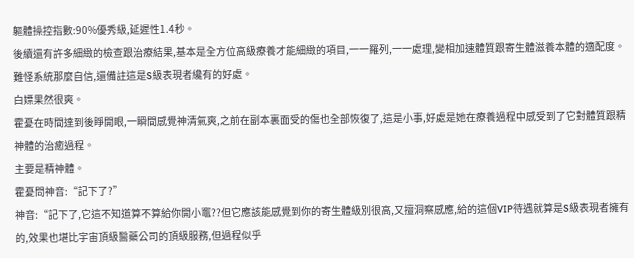軀體操控指數:90%優秀級,延遲性1.4秒。
後續還有許多細緻的檢查跟治療結果,基本是全方位高級療養才能細緻的項目,一一羅列,一一處理,變相加速體質跟寄生體滋養本體的適配度。
難怪系統那麼自信,還備註這是S級表現者纔有的好處。
白嫖果然很爽。
霍憂在時間達到後睜開眼,一瞬間感覺神清氣爽,之前在副本裏面受的傷也全部恢復了,這是小事,好處是她在療養過程中感受到了它對體質跟精神體的治癒過程。
主要是精神體。
霍憂問神音:“記下了?”
神音:“記下了,它這不知道算不算給你開小竈??但它應該能感覺到你的寄生體級別很高,又擅洞察感應,給的這個VIP待遇就算是S級表現者擁有的,效果也堪比宇宙頂級醫藥公司的頂級服務,但過程似乎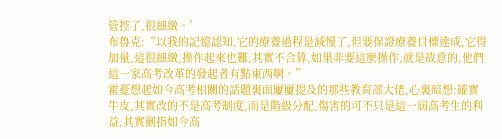管控了,很細緻。’
布魯克:“以我的記憶認知,它的療養過程是減慢了,但要保證療養目標達成,它得加量,這很細緻,操作起來也難,其實不合算,如果非要這麼操作,就是故意的,他們這一家高考改革的發起者有點東西啊。”
霍憂想起如今高考相關的話題裏面屢屢提及的那些教育部大佬,心裏暗想:確實牛皮,其實改的不是高考制度,而是階級分配,傷害的可不只是這一屆高考生的利益,其實劍指如今高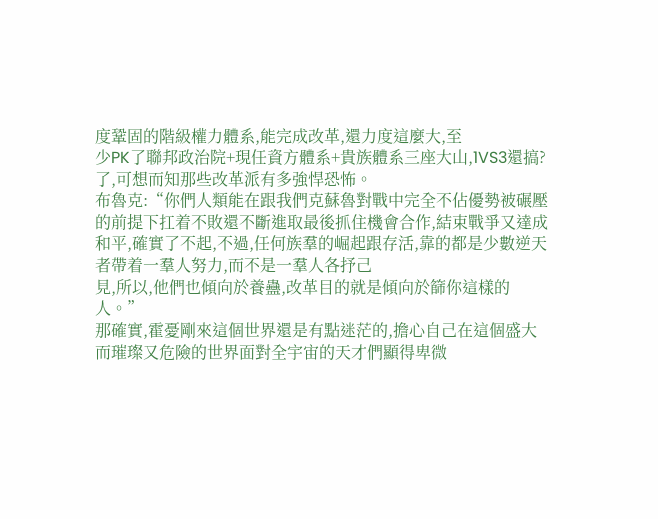度鞏固的階級權力體系,能完成改革,還力度這麼大,至
少PK了聯邦政治院+現任資方體系+貴族體系三座大山,1VS3還搞?了,可想而知那些改革派有多強悍恐怖。
布魯克:“你們人類能在跟我們克蘇魯對戰中完全不佔優勢被碾壓的前提下扛着不敗還不斷進取最後抓住機會合作,結束戰爭又達成和平,確實了不起,不過,任何族羣的崛起跟存活,靠的都是少數逆天者帶着一羣人努力,而不是一羣人各抒己
見,所以,他們也傾向於養蠱,改革目的就是傾向於篩你這樣的人。”
那確實,霍憂剛來這個世界還是有點迷茫的,擔心自己在這個盛大而璀璨又危險的世界面對全宇宙的天才們顯得卑微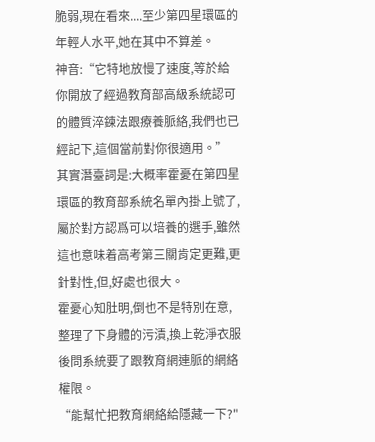脆弱,現在看來....至少第四星環區的年輕人水平,她在其中不算差。
神音:“它特地放慢了速度,等於給你開放了經過教育部高級系統認可的體質淬鍊法跟療養脈絡,我們也已經記下,這個當前對你很適用。”
其實潛臺詞是:大概率霍憂在第四星環區的教育部系統名單內掛上號了,屬於對方認爲可以培養的選手,雖然這也意味着高考第三關肯定更難,更針對性,但,好處也很大。
霍憂心知肚明,倒也不是特別在意,整理了下身體的污漬,換上乾淨衣服後問系統要了跟教育網連脈的網絡權限。
“能幫忙把教育網絡給隱藏一下?"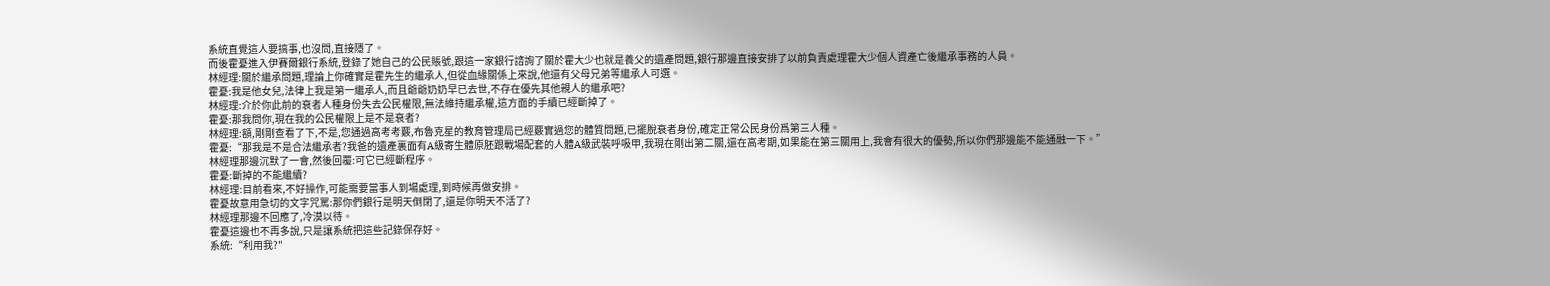系統直覺這人要搞事,也沒問,直接隱了。
而後霍憂進入伊賽爾銀行系統,登錄了她自己的公民賬號,跟這一家銀行諮詢了關於霍大少也就是養父的遺產問題,銀行那邊直接安排了以前負責處理霍大少個人資產亡後繼承事務的人員。
林經理:關於繼承問題,理論上你確實是霍先生的繼承人,但從血緣關係上來說,他還有父母兄弟等繼承人可選。
霍憂:我是他女兒,法律上我是第一繼承人,而且爺爺奶奶早已去世,不存在優先其他親人的繼承吧?
林經理:介於你此前的衰者人種身份失去公民權限,無法維持繼承權,這方面的手續已經斷掉了。
霍憂:那我問你,現在我的公民權限上是不是衰者?
林經理:額,剛剛查看了下,不是,您通過高考考覈,布魯克星的教育管理局已經覈實過您的體質問題,已擺脫衰者身份,確定正常公民身份爲第三人種。
霍憂:“那我是不是合法繼承者?我爸的遺產裏面有A級寄生體原胚跟戰場配套的人體A級武裝呼吸甲,我現在剛出第二關,還在高考期,如果能在第三關用上,我會有很大的優勢,所以你們那邊能不能通融一下。”
林經理那邊沉默了一會,然後回覆:可它已經斷程序。
霍憂:斷掉的不能繼續?
林經理:目前看來,不好操作,可能需要當事人到場處理,到時候再做安排。
霍憂故意用急切的文字咒罵:那你們銀行是明天倒閉了,還是你明天不活了?
林經理那邊不回應了,冷漠以待。
霍憂這邊也不再多說,只是讓系統把這些記錄保存好。
系統:“利用我?"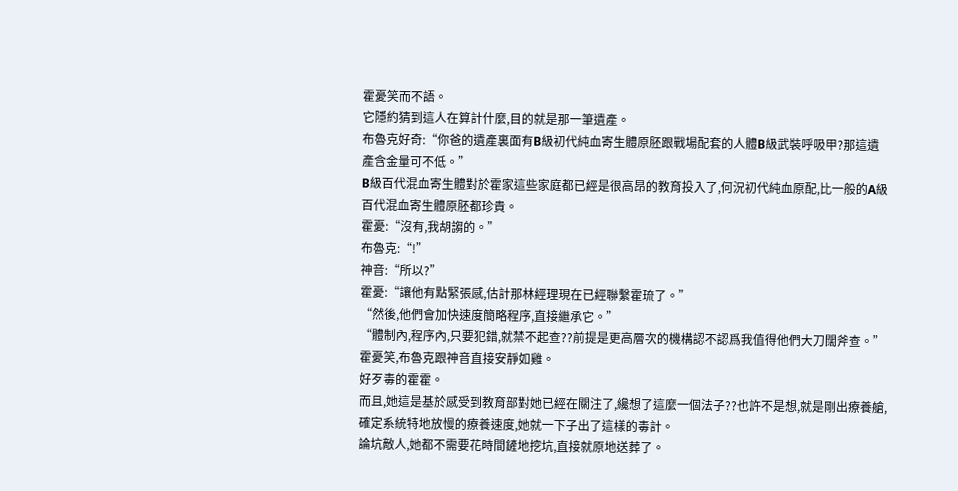霍憂笑而不語。
它隱約猜到這人在算計什麼,目的就是那一筆遺產。
布魯克好奇:“你爸的遺產裏面有B級初代純血寄生體原胚跟戰場配套的人體B級武裝呼吸甲?那這遺產含金量可不低。”
B級百代混血寄生體對於霍家這些家庭都已經是很高昂的教育投入了,何況初代純血原配,比一般的A級百代混血寄生體原胚都珍貴。
霍憂:“沒有,我胡謅的。”
布魯克:“!”
神音:“所以?”
霍憂:“讓他有點緊張感,估計那林經理現在已經聯繫霍琉了。”
“然後,他們會加快速度簡略程序,直接繼承它。”
“體制內,程序內,只要犯錯,就禁不起查??前提是更高層次的機構認不認爲我值得他們大刀闊斧查。”
霍憂笑,布魯克跟神音直接安靜如雞。
好歹毒的霍霍。
而且,她這是基於感受到教育部對她已經在關注了,纔想了這麼一個法子??也許不是想,就是剛出療養艙,確定系統特地放慢的療養速度,她就一下子出了這樣的毒計。
論坑敵人,她都不需要花時間鏟地挖坑,直接就原地送葬了。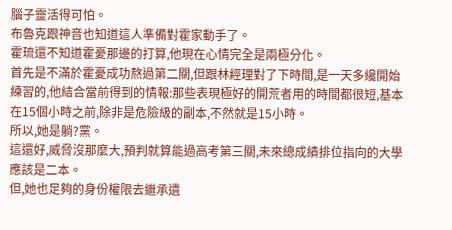腦子靈活得可怕。
布魯克跟神音也知道這人準備對霍家動手了。
霍琉還不知道霍憂那邊的打算,他現在心情完全是兩極分化。
首先是不滿於霍憂成功熬過第二關,但跟林經理對了下時間,是一天多纔開始練習的,他結合當前得到的情報:那些表現極好的開荒者用的時間都很短,基本在15個小時之前,除非是危險級的副本,不然就是15小時。
所以,她是躺?黨。
這還好,威脅沒那麼大,預判就算能過高考第三關,未來總成績排位指向的大學應該是二本。
但,她也足夠的身份權限去繼承遺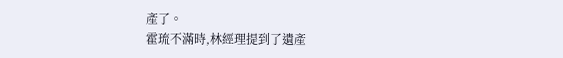產了。
霍琉不滿時,林經理提到了遺產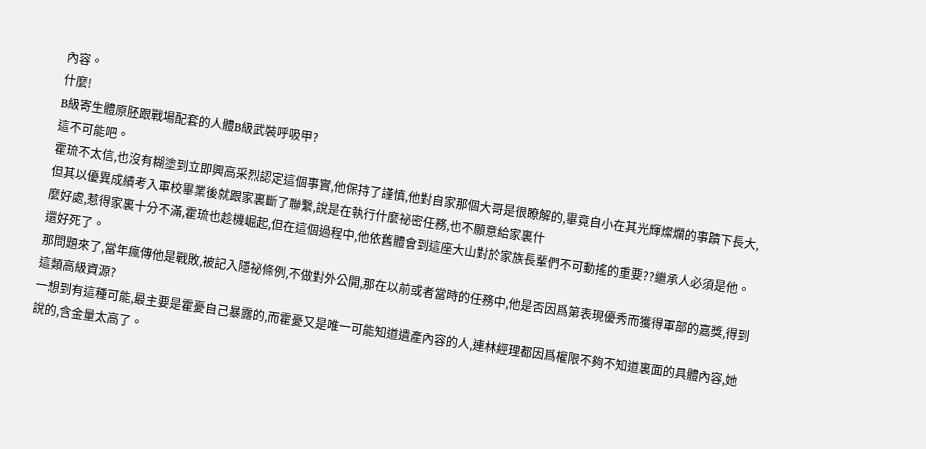內容。
什麼!
B級寄生體原胚跟戰場配套的人體B級武裝呼吸甲?
這不可能吧。
霍琉不太信,也沒有糊塗到立即興高采烈認定這個事實,他保持了謹慎,他對自家那個大哥是很瞭解的,畢竟自小在其光輝燦爛的事蹟下長大,但其以優異成績考入軍校畢業後就跟家裏斷了聯繫,說是在執行什麼祕密任務,也不願意給家裏什
麼好處,惹得家裏十分不滿,霍琉也趁機崛起,但在這個過程中,他依舊體會到這座大山對於家族長輩們不可動搖的重要??繼承人必須是他。
還好死了。
那問題來了,當年瘋傳他是戰敗,被記入隱祕條例,不做對外公開,那在以前或者當時的任務中,他是否因爲第表現優秀而獲得軍部的嘉獎,得到這類高級資源?
一想到有這種可能,最主要是霍憂自己暴露的,而霍憂又是唯一可能知道遺產內容的人,連林經理都因爲權限不夠不知道裏面的具體內容,她說的,含金量太高了。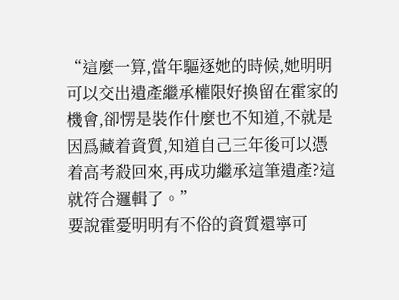“這麼一算,當年驅逐她的時候,她明明可以交出遺產繼承權限好換留在霍家的機會,卻愣是裝作什麼也不知道,不就是因爲藏着資質,知道自己三年後可以憑着高考殺回來,再成功繼承這筆遺產?這就符合邏輯了。”
要說霍憂明明有不俗的資質還寧可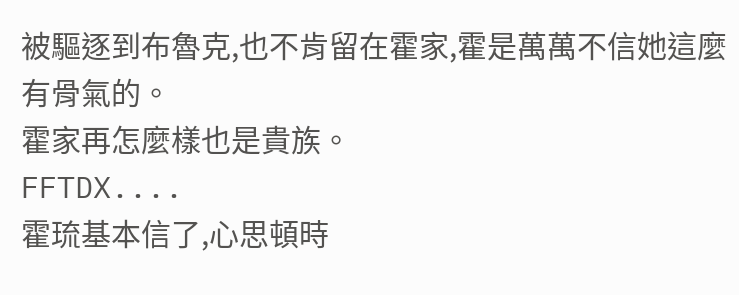被驅逐到布魯克,也不肯留在霍家,霍是萬萬不信她這麼有骨氣的。
霍家再怎麼樣也是貴族。
FFTDX....
霍琉基本信了,心思頓時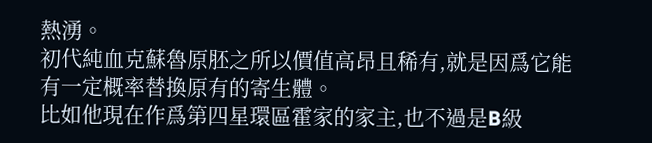熱湧。
初代純血克蘇魯原胚之所以價值高昂且稀有,就是因爲它能有一定概率替換原有的寄生體。
比如他現在作爲第四星環區霍家的家主,也不過是B級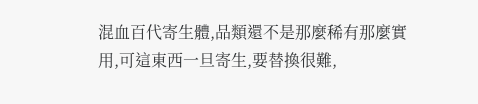混血百代寄生體,品類還不是那麼稀有那麼實用,可這東西一旦寄生,要替換很難,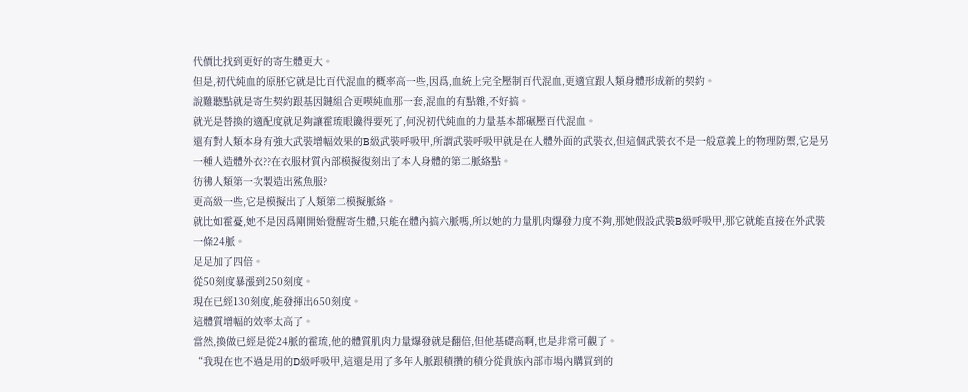代價比找到更好的寄生體更大。
但是,初代純血的原胚它就是比百代混血的概率高一些,因爲,血統上完全壓制百代混血,更適宜跟人類身體形成新的契約。
說難聽點就是寄生契約跟基因鏈組合更喫純血那一套,混血的有點雜,不好搞。
就光是替換的適配度就足夠讓霍琉眼饞得要死了,何況初代純血的力量基本都碾壓百代混血。
還有對人類本身有強大武裝增幅效果的B級武裝呼吸甲,所謂武裝呼吸甲就是在人體外面的武裝衣,但這個武裝衣不是一般意義上的物理防禦,它是另一種人造體外衣??在衣服材質內部模擬復刻出了本人身體的第二脈絡點。
彷彿人類第一次製造出鯊魚服?
更高級一些,它是模擬出了人類第二模擬脈絡。
就比如霍憂,她不是因爲剛開始覺醒寄生體,只能在體內搞六脈嗎,所以她的力量肌肉爆發力度不夠,那她假設武裝B級呼吸甲,那它就能直接在外武裝一條24脈。
足足加了四倍。
從50刻度暴漲到250刻度。
現在已經130刻度,能發揮出650刻度。
這體質增幅的效率太高了。
當然,換做已經是從24脈的霍琉,他的體質肌肉力量爆發就是翻倍,但他基礎高啊,也是非常可觀了。
“我現在也不過是用的D級呼吸甲,這還是用了多年人脈跟積攢的積分從貴族內部市場內購買到的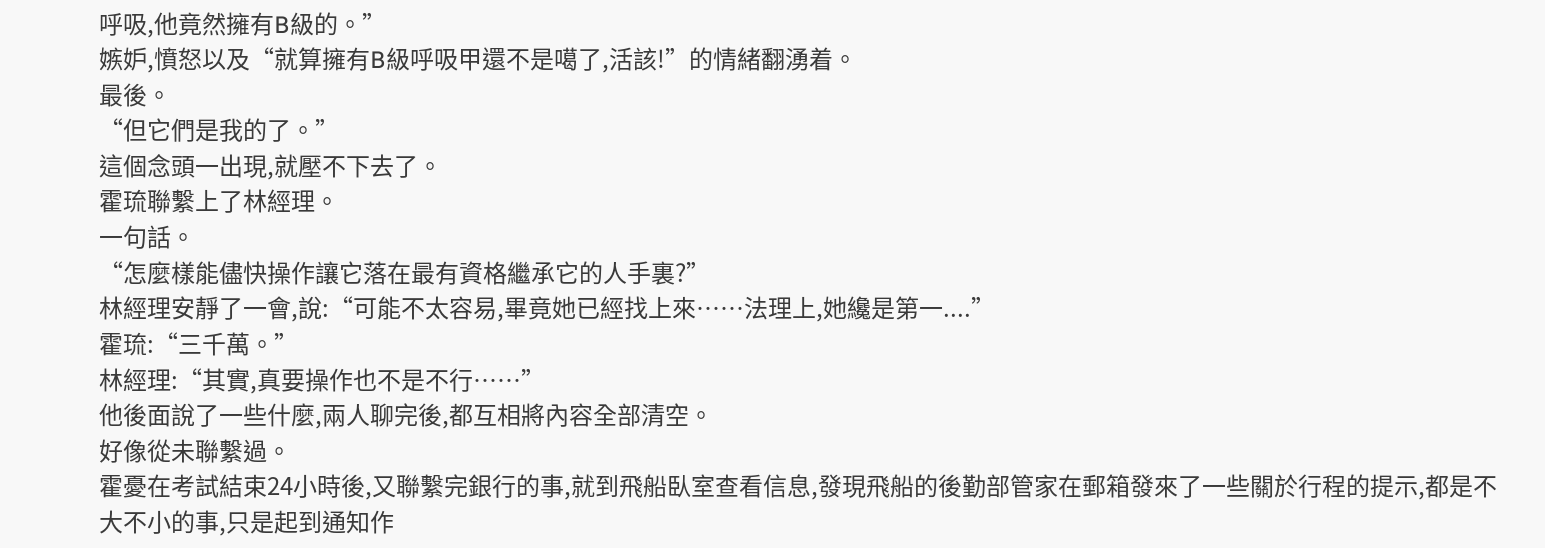呼吸,他竟然擁有B級的。”
嫉妒,憤怒以及“就算擁有B級呼吸甲還不是噶了,活該!”的情緒翻湧着。
最後。
“但它們是我的了。”
這個念頭一出現,就壓不下去了。
霍琉聯繫上了林經理。
一句話。
“怎麼樣能儘快操作讓它落在最有資格繼承它的人手裏?”
林經理安靜了一會,說:“可能不太容易,畢竟她已經找上來……法理上,她纔是第一....”
霍琉:“三千萬。”
林經理:“其實,真要操作也不是不行……”
他後面說了一些什麼,兩人聊完後,都互相將內容全部清空。
好像從未聯繫過。
霍憂在考試結束24小時後,又聯繫完銀行的事,就到飛船臥室查看信息,發現飛船的後勤部管家在郵箱發來了一些關於行程的提示,都是不大不小的事,只是起到通知作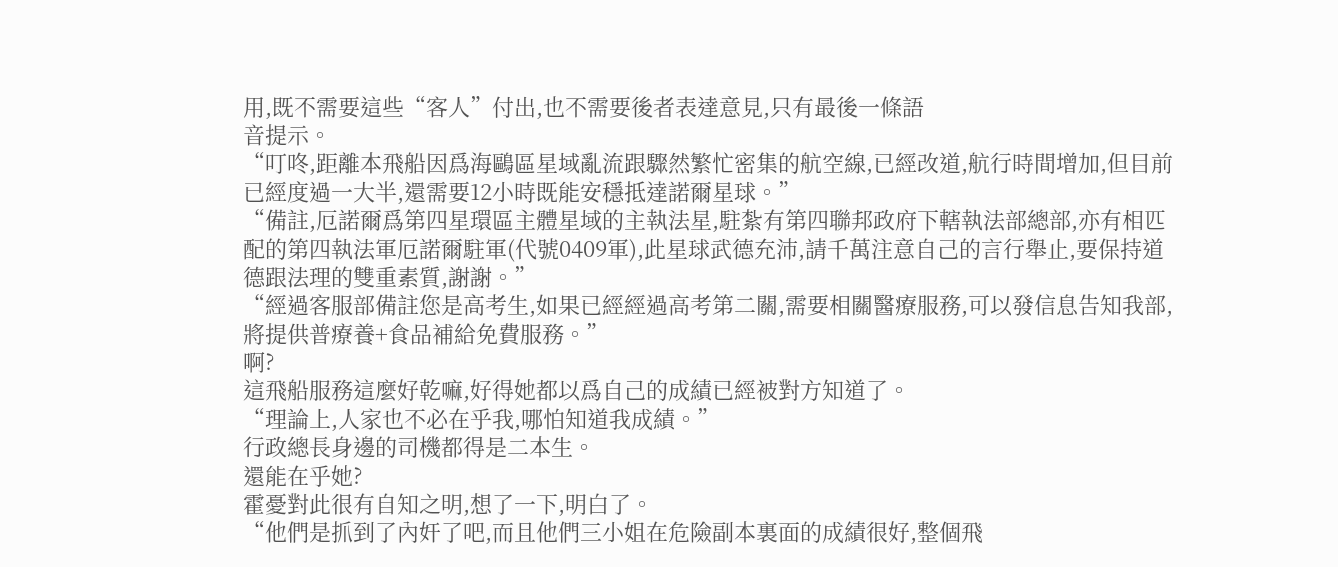用,既不需要這些“客人”付出,也不需要後者表達意見,只有最後一條語
音提示。
“叮咚,距離本飛船因爲海鷗區星域亂流跟驟然繁忙密集的航空線,已經改道,航行時間增加,但目前已經度過一大半,還需要12小時既能安穩抵達諾爾星球。”
“備註,厄諾爾爲第四星環區主體星域的主執法星,駐紮有第四聯邦政府下轄執法部總部,亦有相匹配的第四執法軍厄諾爾駐軍(代號0409軍),此星球武德充沛,請千萬注意自己的言行舉止,要保持道德跟法理的雙重素質,謝謝。”
“經過客服部備註您是高考生,如果已經經過高考第二關,需要相關醫療服務,可以發信息告知我部,將提供普療養+食品補給免費服務。”
啊?
這飛船服務這麼好乾嘛,好得她都以爲自己的成績已經被對方知道了。
“理論上,人家也不必在乎我,哪怕知道我成績。”
行政總長身邊的司機都得是二本生。
還能在乎她?
霍憂對此很有自知之明,想了一下,明白了。
“他們是抓到了內奸了吧,而且他們三小姐在危險副本裏面的成績很好,整個飛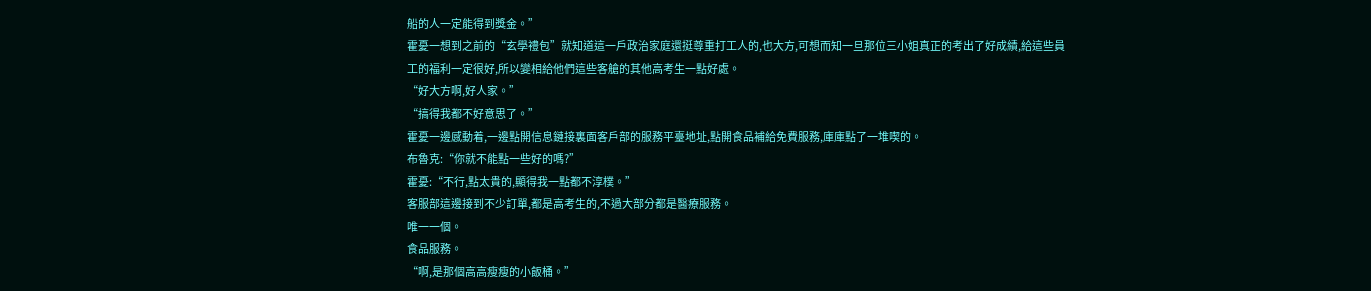船的人一定能得到獎金。”
霍憂一想到之前的“玄學禮包”就知道這一戶政治家庭還挺尊重打工人的,也大方,可想而知一旦那位三小姐真正的考出了好成績,給這些員工的福利一定很好,所以變相給他們這些客艙的其他高考生一點好處。
“好大方啊,好人家。”
“搞得我都不好意思了。”
霍憂一邊感動着,一邊點開信息鏈接裏面客戶部的服務平臺地址,點開食品補給免費服務,庫庫點了一堆喫的。
布魯克:“你就不能點一些好的嗎?”
霍憂:“不行,點太貴的,顯得我一點都不淳樸。”
客服部這邊接到不少訂單,都是高考生的,不過大部分都是醫療服務。
唯一一個。
食品服務。
“啊,是那個高高瘦瘦的小飯桶。”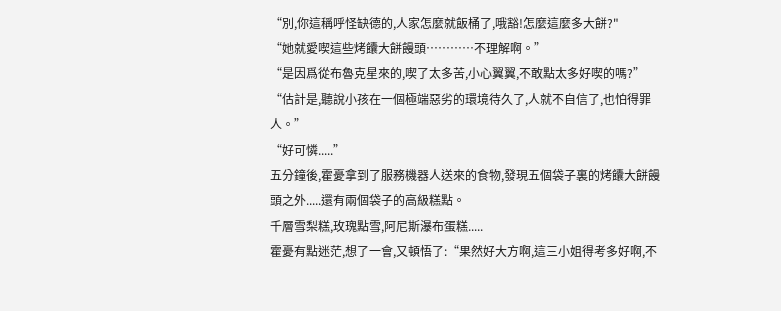“別,你這稱呼怪缺德的,人家怎麼就飯桶了,哦豁!怎麼這麼多大餅?"
“她就愛喫這些烤饢大餅饅頭…………不理解啊。”
“是因爲從布魯克星來的,喫了太多苦,小心翼翼,不敢點太多好喫的嗎?”
“估計是,聽說小孩在一個極端惡劣的環境待久了,人就不自信了,也怕得罪人。”
“好可憐.....”
五分鐘後,霍憂拿到了服務機器人送來的食物,發現五個袋子裏的烤饢大餅饅頭之外.....還有兩個袋子的高級糕點。
千層雪梨糕,玫瑰點雪,阿尼斯瀑布蛋糕.....
霍憂有點迷茫,想了一會,又頓悟了:“果然好大方啊,這三小姐得考多好啊,不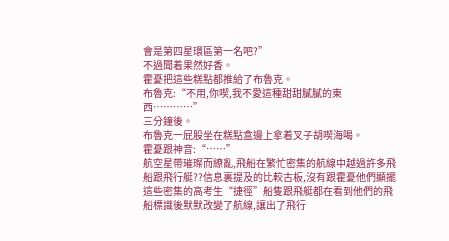會是第四星環區第一名吧?”
不過聞着果然好香。
霍憂把這些糕點都推給了布魯克。
布魯克:“不用,你喫,我不愛這種甜甜膩膩的東西…………”
三分鐘後。
布魯克一屁股坐在糕點盒邊上拿着叉子胡喫海喝。
霍憂跟神音:“……”
航空星帶璀璨而繚亂,飛船在繁忙密集的航線中越過許多飛船跟飛行艇??信息裏提及的比較古板,沒有跟霍憂他們顯擺這些密集的高考生“捷徑”船隻跟飛艇都在看到他們的飛船標識後默默改變了航線,讓出了飛行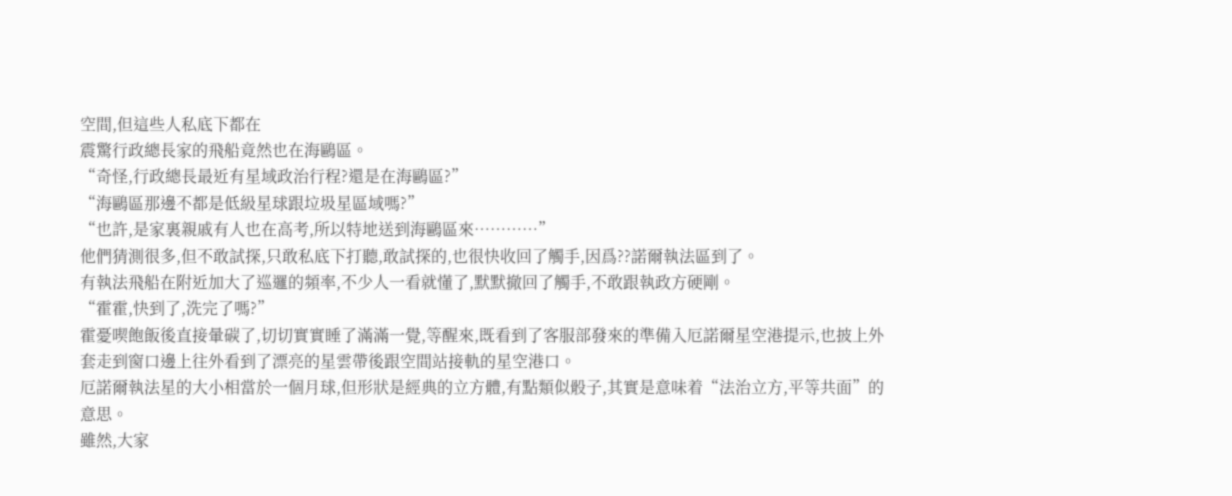空間,但這些人私底下都在
震驚行政總長家的飛船竟然也在海鷗區。
“奇怪,行政總長最近有星域政治行程?還是在海鷗區?”
“海鷗區那邊不都是低級星球跟垃圾星區域嗎?”
“也許,是家裏親戚有人也在高考,所以特地送到海鷗區來…………”
他們猜測很多,但不敢試探,只敢私底下打聽,敢試探的,也很快收回了觸手,因爲??諾爾執法區到了。
有執法飛船在附近加大了巡邏的頻率,不少人一看就懂了,默默撤回了觸手,不敢跟執政方硬剛。
“霍霍,快到了,洗完了嗎?”
霍憂喫飽飯後直接暈碳了,切切實實睡了滿滿一覺,等醒來,既看到了客服部發來的準備入厄諾爾星空港提示,也披上外套走到窗口邊上往外看到了漂亮的星雲帶後跟空間站接軌的星空港口。
厄諾爾執法星的大小相當於一個月球,但形狀是經典的立方體,有點類似骰子,其實是意味着“法治立方,平等共面”的意思。
雖然,大家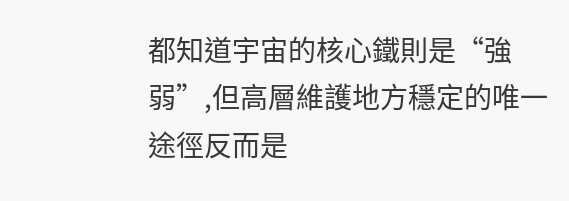都知道宇宙的核心鐵則是“強弱”,但高層維護地方穩定的唯一途徑反而是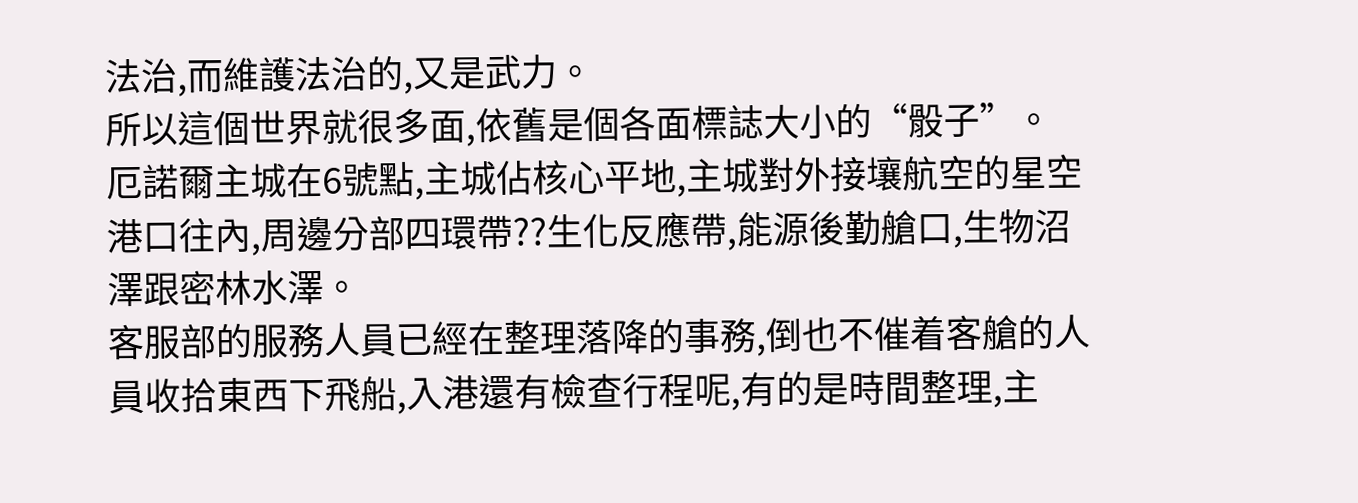法治,而維護法治的,又是武力。
所以這個世界就很多面,依舊是個各面標誌大小的“骰子”。
厄諾爾主城在6號點,主城佔核心平地,主城對外接壤航空的星空港口往內,周邊分部四環帶??生化反應帶,能源後勤艙口,生物沼澤跟密林水澤。
客服部的服務人員已經在整理落降的事務,倒也不催着客艙的人員收拾東西下飛船,入港還有檢查行程呢,有的是時間整理,主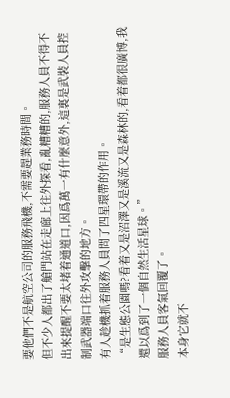要他們不是航空公司的服務飛機,不需要趕業務時間。
但不少人都出了艙門站在走廊上往外探看,亂糟糟的,服務人員不得不出來提醒不要太堵着通道口,因爲萬一有什麼意外,這裏是武裝人員控制武器端口往外攻擊的地方。
有人趁機抓着服務人員問了四星環帶的作用。
“是生態公園嗎?看着又是沼澤又是溪流又是森林的,看着都很廣博,我還以爲到了一個自然生活星球。”
服務人員客氣回覆了。
本身它就不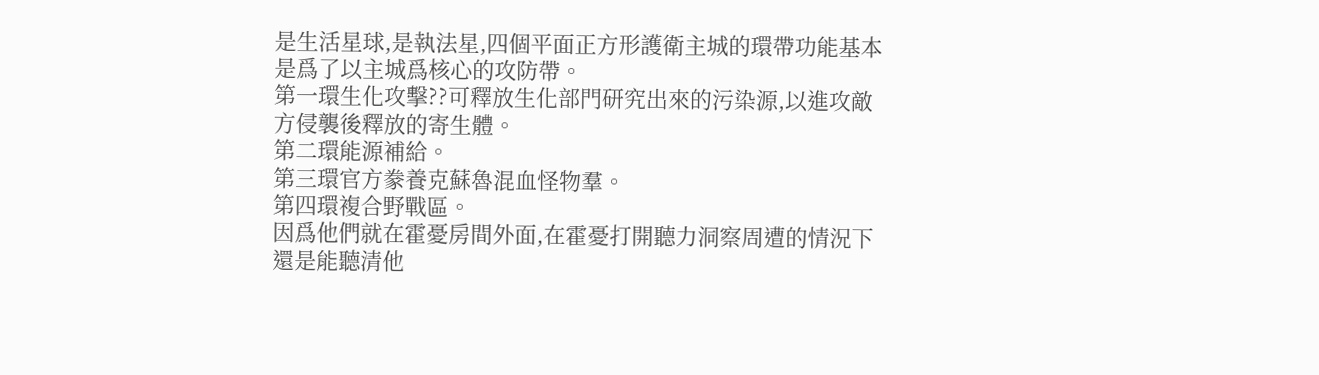是生活星球,是執法星,四個平面正方形護衛主城的環帶功能基本是爲了以主城爲核心的攻防帶。
第一環生化攻擊??可釋放生化部門研究出來的污染源,以進攻敵方侵襲後釋放的寄生體。
第二環能源補給。
第三環官方豢養克蘇魯混血怪物羣。
第四環複合野戰區。
因爲他們就在霍憂房間外面,在霍憂打開聽力洞察周遭的情況下還是能聽清他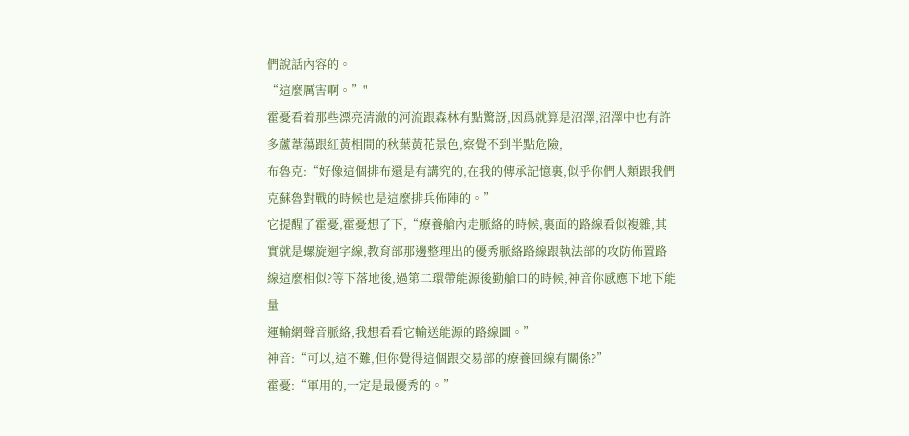們說話內容的。
“這麼厲害啊。”"
霍憂看着那些漂亮清澈的河流跟森林有點驚訝,因爲就算是沼澤,沼澤中也有許多蘆葦蕩跟紅黃相間的秋葉黃花景色,察覺不到半點危險,
布魯克:“好像這個排布還是有講究的,在我的傳承記憶裏,似乎你們人類跟我們克蘇魯對戰的時候也是這麼排兵佈陣的。”
它提醒了霍憂,霍憂想了下,“療養艙內走脈絡的時候,裏面的路線看似複雜,其實就是螺旋迴字線,教育部那邊整理出的優秀脈絡路線跟執法部的攻防佈置路線這麼相似?等下落地後,過第二環帶能源後勤艙口的時候,神音你感應下地下能量
運輸網聲音脈絡,我想看看它輸送能源的路線圖。”
神音:“可以,這不難,但你覺得這個跟交易部的療養回線有關係?”
霍憂:“軍用的,一定是最優秀的。”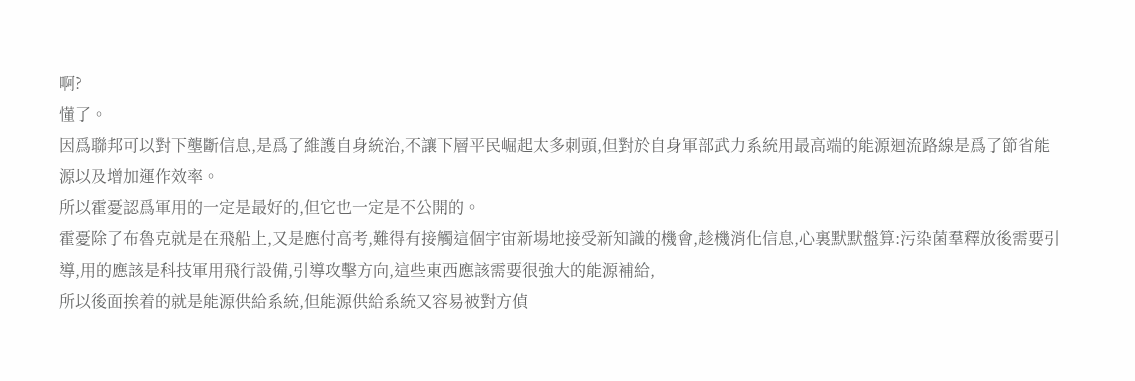啊?
懂了。
因爲聯邦可以對下壟斷信息,是爲了維護自身統治,不讓下層平民崛起太多刺頭,但對於自身軍部武力系統用最高端的能源迴流路線是爲了節省能源以及增加運作效率。
所以霍憂認爲軍用的一定是最好的,但它也一定是不公開的。
霍憂除了布魯克就是在飛船上,又是應付高考,難得有接觸這個宇宙新場地接受新知識的機會,趁機消化信息,心裏默默盤算:污染菌羣釋放後需要引導,用的應該是科技軍用飛行設備,引導攻擊方向,這些東西應該需要很強大的能源補給,
所以後面挨着的就是能源供給系統,但能源供給系統又容易被對方偵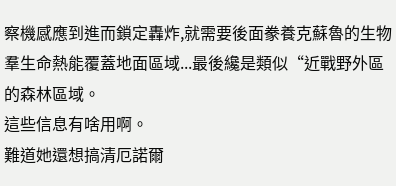察機感應到進而鎖定轟炸,就需要後面豢養克蘇魯的生物羣生命熱能覆蓋地面區域...最後纔是類似“近戰野外區的森林區域。
這些信息有啥用啊。
難道她還想搞清厄諾爾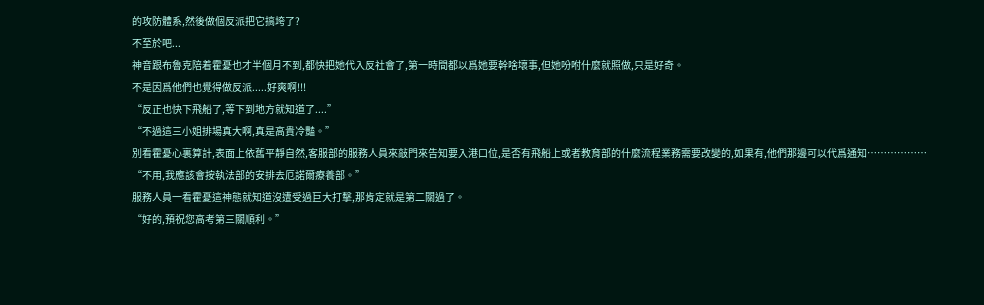的攻防體系,然後做個反派把它搞垮了?
不至於吧...
神音跟布魯克陪着霍憂也才半個月不到,都快把她代入反社會了,第一時間都以爲她要幹啥壞事,但她吩咐什麼就照做,只是好奇。
不是因爲他們也覺得做反派.....好爽啊!!!
“反正也快下飛船了,等下到地方就知道了....”
“不過這三小姐排場真大啊,真是高貴冷豔。”
別看霍憂心裏算計,表面上依舊平靜自然,客服部的服務人員來敲門來告知要入港口位,是否有飛船上或者教育部的什麼流程業務需要改變的,如果有,他們那邊可以代爲通知………………
“不用,我應該會按執法部的安排去厄諾爾療養部。”
服務人員一看霍憂這神態就知道沒遭受過巨大打擊,那肯定就是第二關過了。
“好的,預祝您高考第三關順利。”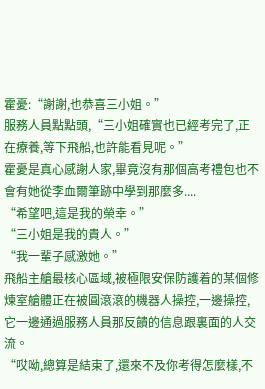霍憂:“謝謝,也恭喜三小姐。”
服務人員點點頭,“三小姐確實也已經考完了,正在療養,等下飛船,也許能看見呢。”
霍憂是真心感謝人家,畢竟沒有那個高考禮包也不會有她從李血爾筆跡中學到那麼多....
“希望吧,這是我的榮幸。”
“三小姐是我的貴人。”
“我一輩子感激她。”
飛船主艙最核心區域,被極限安保防護着的某個修煉室艙體正在被圓滾滾的機器人操控,一邊操控,它一邊通過服務人員那反饋的信息跟裏面的人交流。
“哎呦,總算是結束了,還來不及你考得怎麼樣,不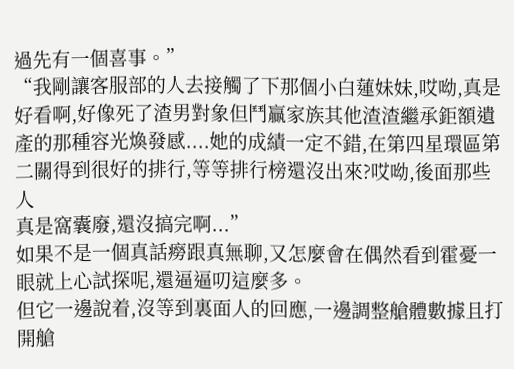過先有一個喜事。”
“我剛讓客服部的人去接觸了下那個小白蓮妹妹,哎呦,真是好看啊,好像死了渣男對象但鬥贏家族其他渣渣繼承鉅額遺產的那種容光煥發感....她的成績一定不錯,在第四星環區第二關得到很好的排行,等等排行榜還沒出來?哎呦,後面那些人
真是窩囊廢,還沒搞完啊...”
如果不是一個真話癆跟真無聊,又怎麼會在偶然看到霍憂一眼就上心試探呢,還逼逼叨這麼多。
但它一邊說着,沒等到裏面人的回應,一邊調整艙體數據且打開艙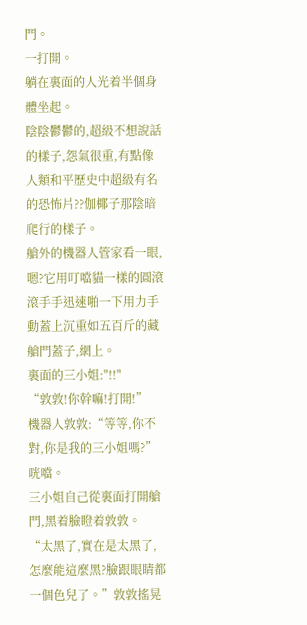門。
一打開。
躺在裏面的人光着半個身體坐起。
陰陰鬱鬱的,超級不想說話的樣子,怨氣很重,有點像人類和平歷史中超級有名的恐怖片??伽椰子那陰暗爬行的樣子。
艙外的機器人管家看一眼,嗯?它用叮噹貓一樣的圓滾滾手手迅速啪一下用力手動蓋上沉重如五百斤的藏艙門蓋子,網上。
裏面的三小姐:"!!"
“敦敦!你幹嘛!打開!”
機器人敦敦:“等等,你不對,你是我的三小姐嗎?”
咣噹。
三小姐自己從裏面打開艙門,黑着臉瞪着敦敦。
“太黑了,實在是太黑了,怎麼能這麼黑?臉跟眼睛都一個色兒了。”敦敦搖晃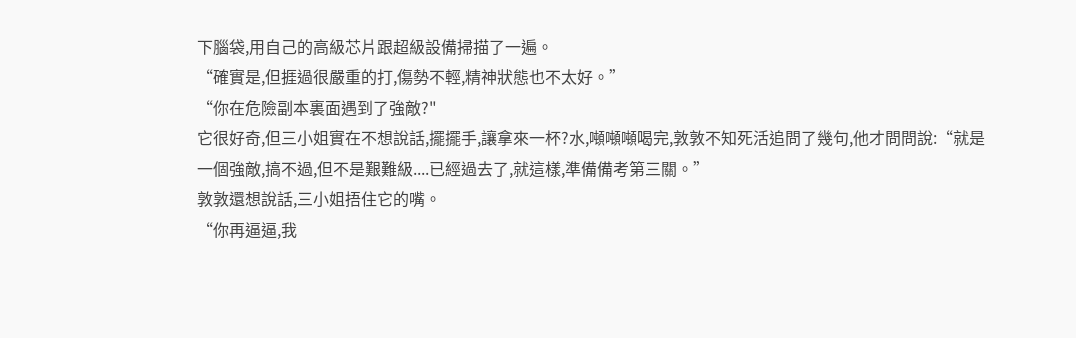下腦袋,用自己的高級芯片跟超級設備掃描了一遍。
“確實是,但捱過很嚴重的打,傷勢不輕,精神狀態也不太好。”
“你在危險副本裏面遇到了強敵?"
它很好奇,但三小姐實在不想說話,擺擺手,讓拿來一杯?水,噸噸噸喝完,敦敦不知死活追問了幾句,他才問問說:“就是一個強敵,搞不過,但不是艱難級....已經過去了,就這樣,準備備考第三關。”
敦敦還想說話,三小姐捂住它的嘴。
“你再逼逼,我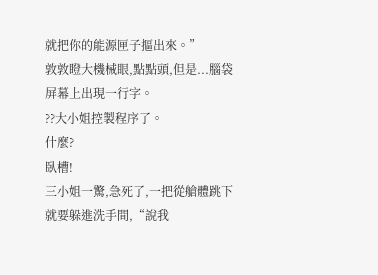就把你的能源匣子摳出來。”
敦敦瞪大機械眼,點點頭,但是...腦袋屏幕上出現一行字。
??大小姐控製程序了。
什麼?
臥槽!
三小姐一驚,急死了,一把從艙體跳下就要躲進洗手間,“說我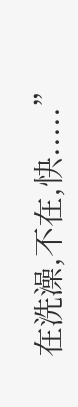在洗澡,不在,快.....”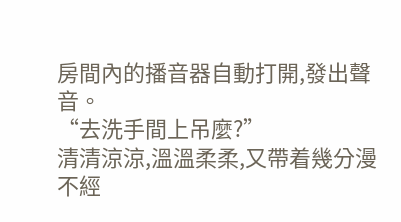房間內的播音器自動打開,發出聲音。
“去洗手間上吊麼?”
清清涼涼,溫溫柔柔,又帶着幾分漫不經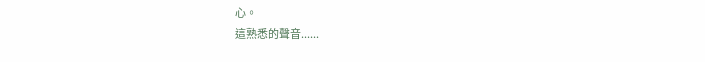心。
這熟悉的聲音......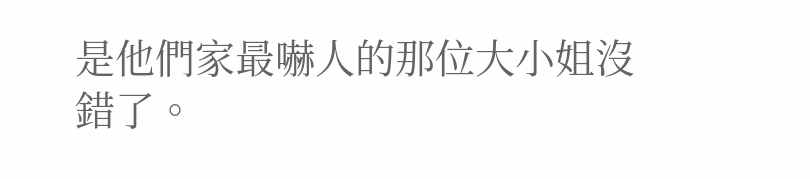是他們家最嚇人的那位大小姐沒錯了。